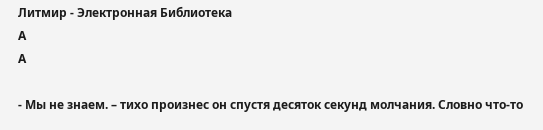Литмир - Электронная Библиотека
A
A

- Мы не знаем. – тихо произнес он спустя десяток секунд молчания. Словно что-то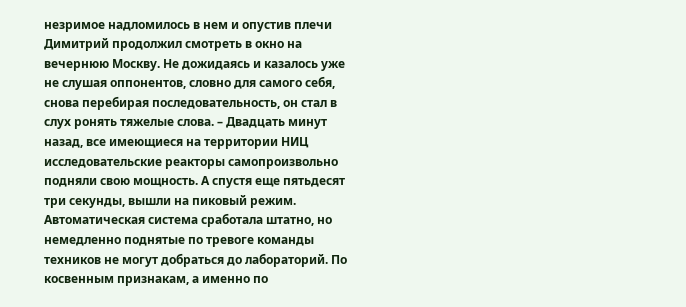незримое надломилось в нем и опустив плечи Димитрий продолжил смотреть в окно на вечернюю Москву. Не дожидаясь и казалось уже не слушая оппонентов, словно для самого себя, снова перебирая последовательность, он стал в слух ронять тяжелые слова. – Двадцать минут назад, все имеющиеся на территории НИЦ исследовательские реакторы самопроизвольно подняли свою мощность. А спустя еще пятьдесят три секунды, вышли на пиковый режим. Автоматическая система сработала штатно, но немедленно поднятые по тревоге команды техников не могут добраться до лабораторий. По косвенным признакам, а именно по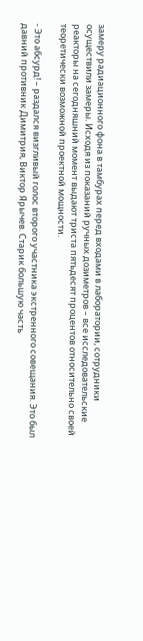замеру радиационного фона в тамбурах перед входами в лаборатории, сотрудники осуществили замеры. Исходя из показаний ручных дозиметров – все исследовательские реакторы на сегодняшний момент выдают триста пятьдесят процентов относительно своей теоретически возможной проектной мощности.

- Это абсурд! – раздался визгливый голос второго участника экстренного совещания. Это был давний противник Димитрия, Виктор Ярычев. Старик большую часть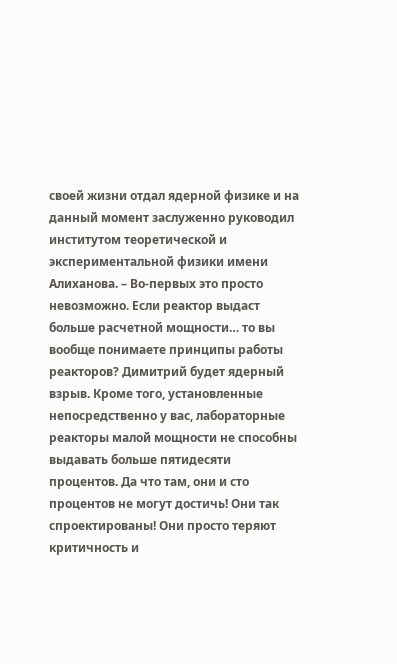своей жизни отдал ядерной физике и на данный момент заслуженно руководил институтом теоретической и экспериментальной физики имени Алиханова. – Во-первых это просто невозможно. Если реактор выдаст больше расчетной мощности… то вы вообще понимаете принципы работы реакторов? Димитрий будет ядерный взрыв. Кроме того, установленные непосредственно у вас, лабораторные реакторы малой мощности не способны выдавать больше пятидесяти процентов. Да что там, они и сто процентов не могут достичь! Они так спроектированы! Они просто теряют критичность и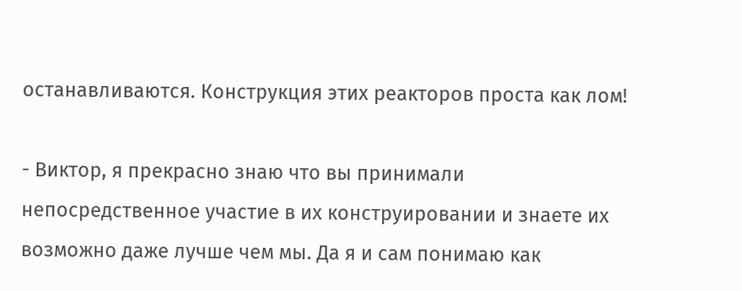останавливаются. Конструкция этих реакторов проста как лом!

- Виктор, я прекрасно знаю что вы принимали непосредственное участие в их конструировании и знаете их возможно даже лучше чем мы. Да я и сам понимаю как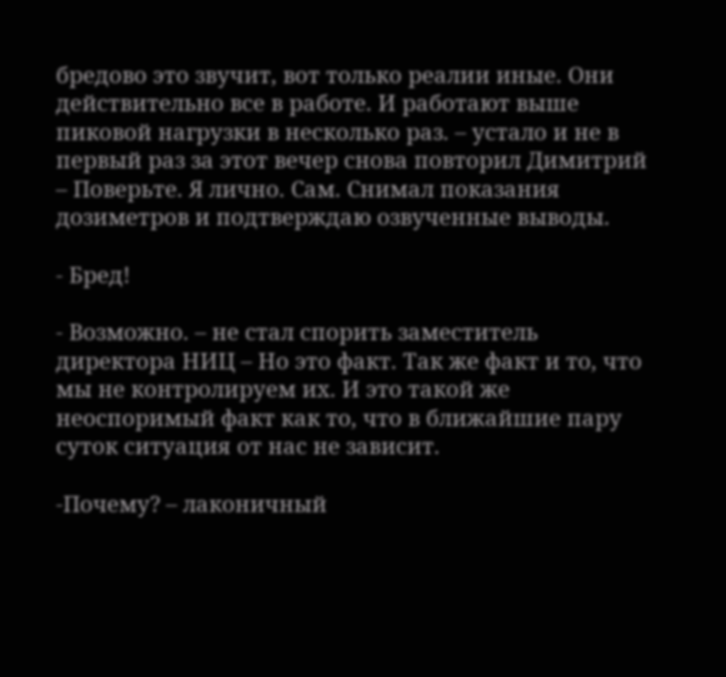бредово это звучит, вот только реалии иные. Они действительно все в работе. И работают выше пиковой нагрузки в несколько раз. – устало и не в первый раз за этот вечер снова повторил Димитрий – Поверьте. Я лично. Сам. Снимал показания дозиметров и подтверждаю озвученные выводы.

- Бред!

- Возможно. – не стал спорить заместитель директора НИЦ – Но это факт. Так же факт и то, что мы не контролируем их. И это такой же неоспоримый факт как то, что в ближайшие пару суток ситуация от нас не зависит.

-Почему? – лаконичный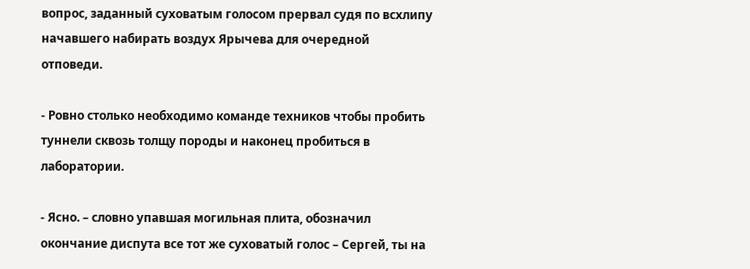вопрос, заданный суховатым голосом прервал судя по всхлипу начавшего набирать воздух Ярычева для очередной отповеди.

- Ровно столько необходимо команде техников чтобы пробить туннели сквозь толщу породы и наконец пробиться в лаборатории.

- Ясно. – словно упавшая могильная плита, обозначил окончание диспута все тот же суховатый голос – Сергей, ты на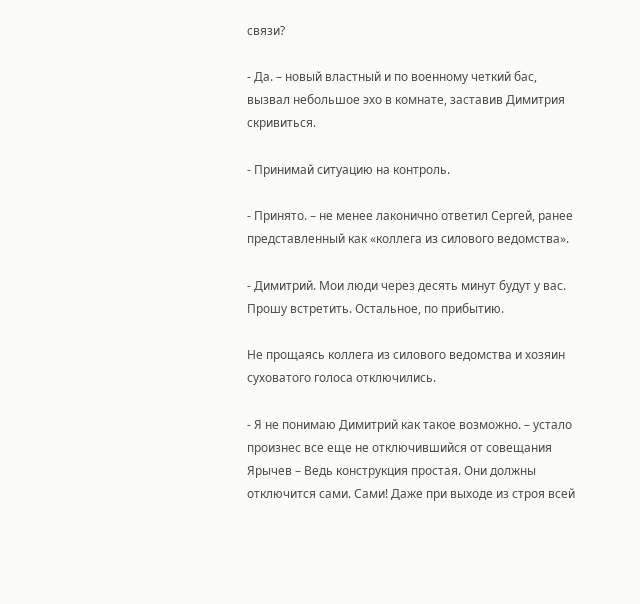связи?

- Да. – новый властный и по военному четкий бас, вызвал небольшое эхо в комнате, заставив Димитрия скривиться.

- Принимай ситуацию на контроль.

- Принято. – не менее лаконично ответил Сергей, ранее представленный как «коллега из силового ведомства».

- Димитрий. Мои люди через десять минут будут у вас. Прошу встретить. Остальное, по прибытию.

Не прощаясь коллега из силового ведомства и хозяин суховатого голоса отключились.

- Я не понимаю Димитрий как такое возможно. – устало произнес все еще не отключившийся от совещания Ярычев – Ведь конструкция простая. Они должны отключится сами. Сами! Даже при выходе из строя всей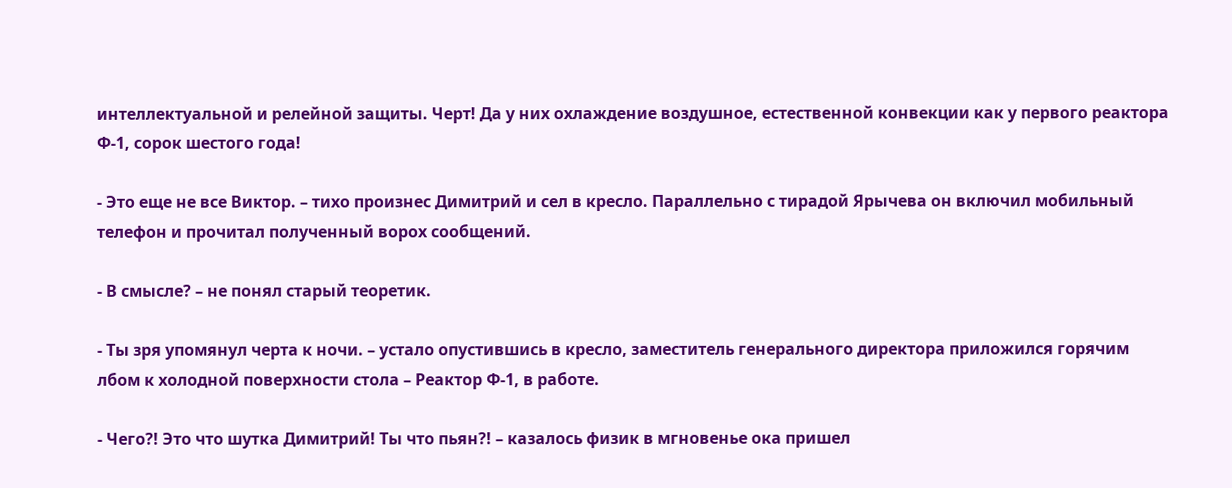интеллектуальной и релейной защиты. Черт! Да у них охлаждение воздушное, естественной конвекции как у первого реактора Ф-1, сорок шестого года!

- Это еще не все Виктор. – тихо произнес Димитрий и сел в кресло. Параллельно с тирадой Ярычева он включил мобильный телефон и прочитал полученный ворох сообщений.

- В смысле? – не понял старый теоретик.

- Ты зря упомянул черта к ночи. – устало опустившись в кресло, заместитель генерального директора приложился горячим лбом к холодной поверхности стола – Реактор Ф-1, в работе.

- Чего?! Это что шутка Димитрий! Ты что пьян?! – казалось физик в мгновенье ока пришел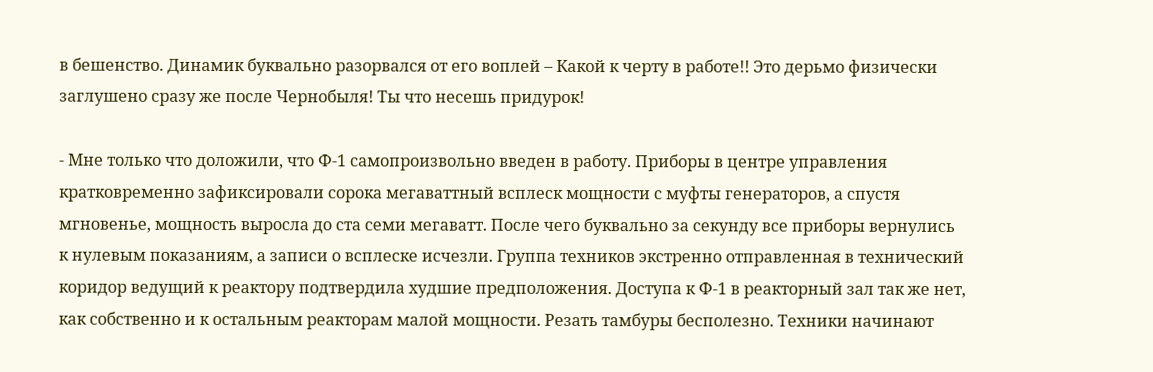в бешенство. Динамик буквально разорвался от его воплей – Какой к черту в работе!! Это дерьмо физически заглушено сразу же после Чернобыля! Ты что несешь придурок!

- Мне только что доложили, что Ф-1 самопроизвольно введен в работу. Приборы в центре управления кратковременно зафиксировали сорока мегаваттный всплеск мощности с муфты генераторов, а спустя мгновенье, мощность выросла до ста семи мегаватт. После чего буквально за секунду все приборы вернулись к нулевым показаниям, а записи о всплеске исчезли. Группа техников экстренно отправленная в технический коридор ведущий к реактору подтвердила худшие предположения. Доступа к Ф-1 в реакторный зал так же нет, как собственно и к остальным реакторам малой мощности. Резать тамбуры бесполезно. Техники начинают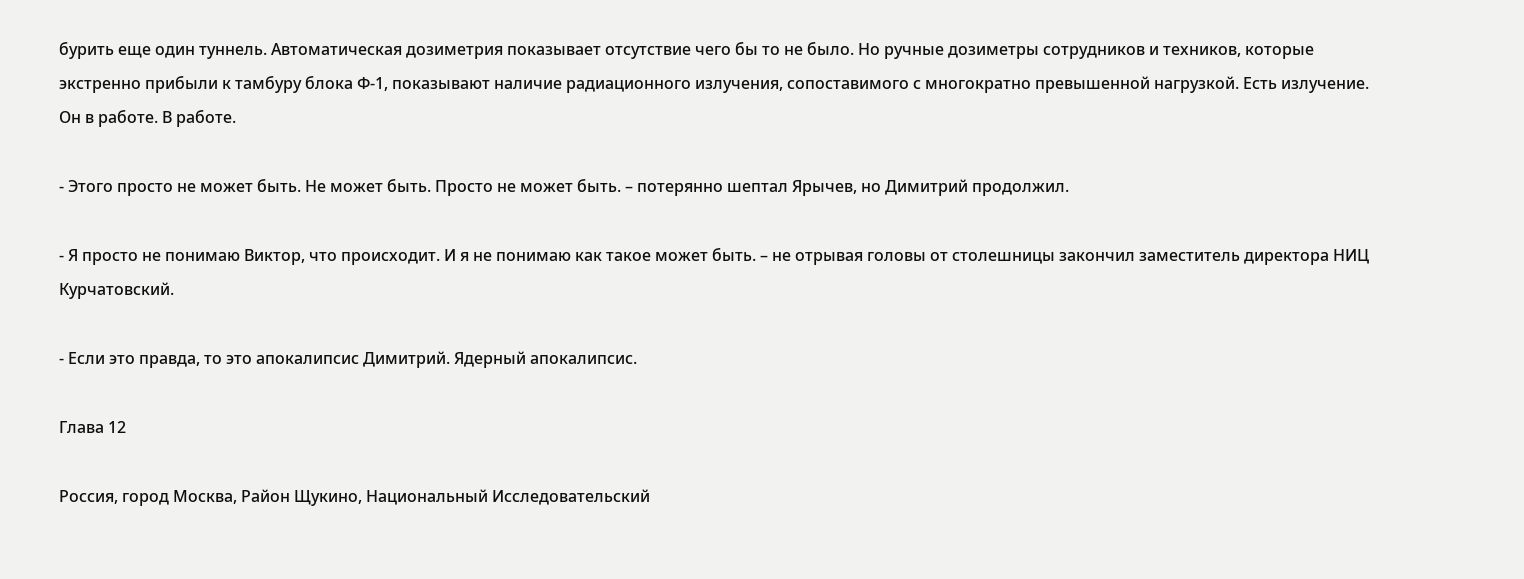бурить еще один туннель. Автоматическая дозиметрия показывает отсутствие чего бы то не было. Но ручные дозиметры сотрудников и техников, которые экстренно прибыли к тамбуру блока Ф-1, показывают наличие радиационного излучения, сопоставимого с многократно превышенной нагрузкой. Есть излучение. Он в работе. В работе.

- Этого просто не может быть. Не может быть. Просто не может быть. – потерянно шептал Ярычев, но Димитрий продолжил.

- Я просто не понимаю Виктор, что происходит. И я не понимаю как такое может быть. – не отрывая головы от столешницы закончил заместитель директора НИЦ Курчатовский.

- Если это правда, то это апокалипсис Димитрий. Ядерный апокалипсис.

Глава 12

Россия, город Москва, Район Щукино, Национальный Исследовательский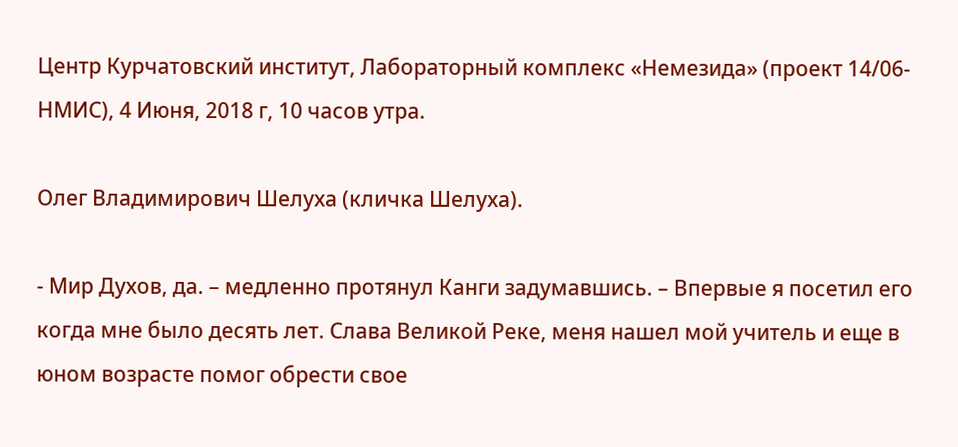Центр Курчатовский институт, Лабораторный комплекс «Немезида» (проект 14/06-НМИС), 4 Июня, 2018 г, 10 часов утра.

Олег Владимирович Шелуха (кличка Шелуха).

- Мир Духов, да. – медленно протянул Канги задумавшись. – Впервые я посетил его когда мне было десять лет. Слава Великой Реке, меня нашел мой учитель и еще в юном возрасте помог обрести свое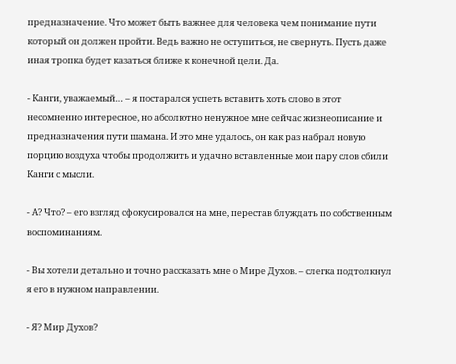предназначение. Что может быть важнее для человека чем понимание пути который он должен пройти. Ведь важно не оступиться, не свернуть. Пусть даже иная тропка будет казаться ближе к конечной цели. Да.

- Канги, уважаемый… – я постарался успеть вставить хоть слово в этот несомненно интересное, но абсолютно ненужное мне сейчас жизнеописание и предназначения пути шамана. И это мне удалось, он как раз набрал новую порцию воздуха чтобы продолжить и удачно вставленные мои пару слов сбили Канги с мысли.

- А? Что? – его взгляд сфокусировался на мне, перестав блуждать по собственным воспоминаниям.

- Вы хотели детально и точно рассказать мне о Мире Духов. – слегка подтолкнул я его в нужном направлении.

- Я? Мир Духов?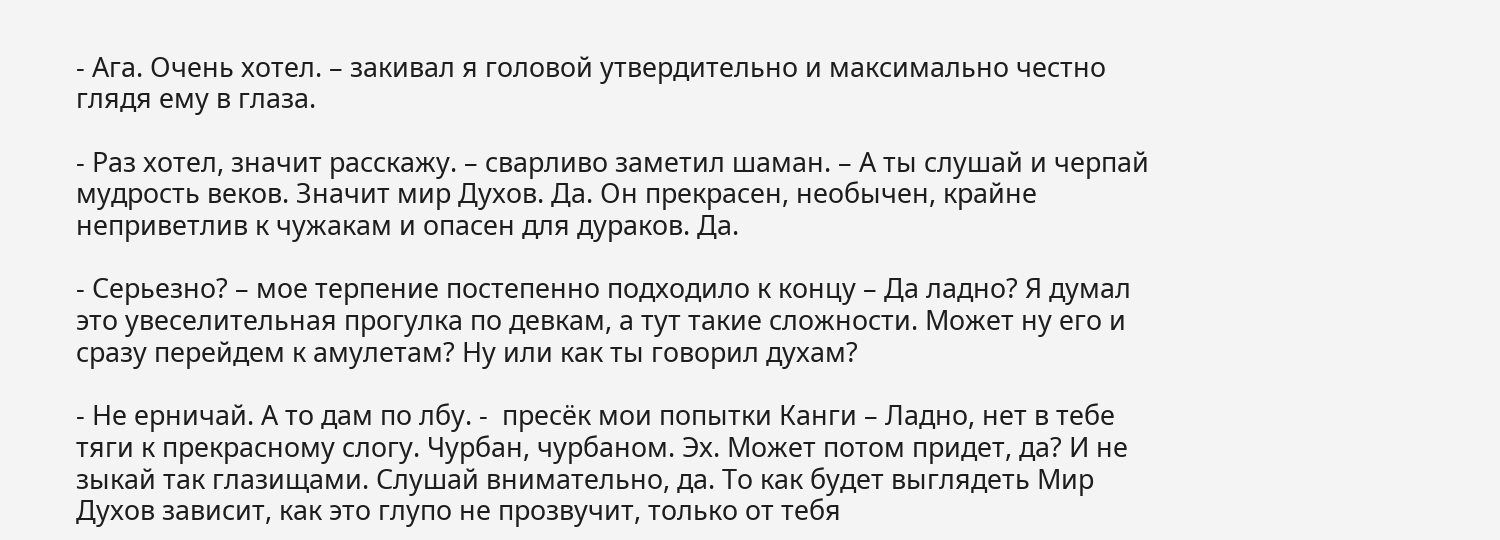- Ага. Очень хотел. – закивал я головой утвердительно и максимально честно глядя ему в глаза.

- Раз хотел, значит расскажу. – сварливо заметил шаман. – А ты слушай и черпай мудрость веков. Значит мир Духов. Да. Он прекрасен, необычен, крайне неприветлив к чужакам и опасен для дураков. Да.

- Серьезно? – мое терпение постепенно подходило к концу – Да ладно? Я думал это увеселительная прогулка по девкам, а тут такие сложности. Может ну его и сразу перейдем к амулетам? Ну или как ты говорил духам?

- Не ерничай. А то дам по лбу. -  пресёк мои попытки Канги – Ладно, нет в тебе тяги к прекрасному слогу. Чурбан, чурбаном. Эх. Может потом придет, да? И не зыкай так глазищами. Слушай внимательно, да. То как будет выглядеть Мир Духов зависит, как это глупо не прозвучит, только от тебя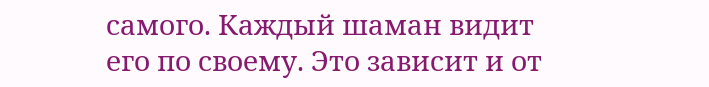самого. Каждый шаман видит его по своему. Это зависит и от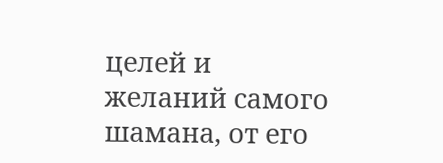целей и желаний самого шамана, от его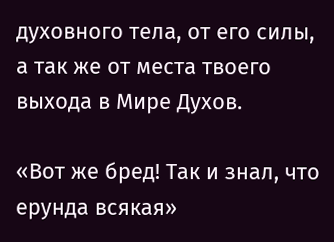духовного тела, от его силы, а так же от места твоего выхода в Мире Духов.

«Вот же бред! Так и знал, что ерунда всякая»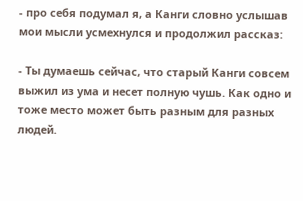- про себя подумал я, а Канги словно услышав мои мысли усмехнулся и продолжил рассказ:

- Ты думаешь сейчас, что старый Канги совсем выжил из ума и несет полную чушь. Как одно и тоже место может быть разным для разных людей.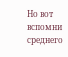Но вот вспомни среднего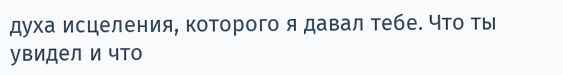духа исцеления, которого я давал тебе. Что ты увидел и что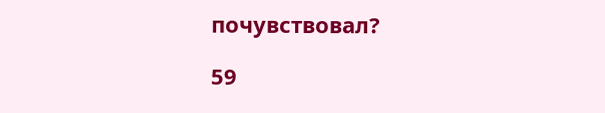почувствовал?

59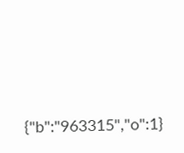{"b":"963315","o":1}